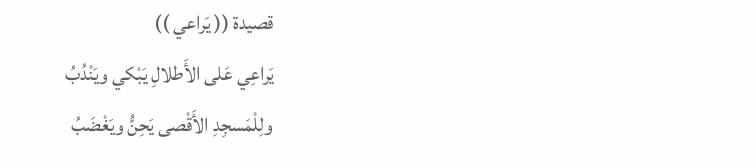قصيدة (( يَراعي ))
يَراعِي عَلى الأَطلالِ يَبْكي ويَنْدُبُ
ولِلْمَسجِدِ الأَقْصى يَحِنُّ ويَغْضَبُ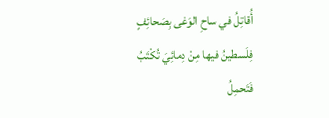أُقاتِلُ في ساحِ الوَغى بِصَحائِفٍ
فِلَسطينُ فيها مِنْ دِمائِيَ تُكْتَبُ
فَتَحمِلُ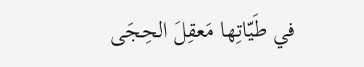في طَيّاتِها مَعقِلَ الحِجَى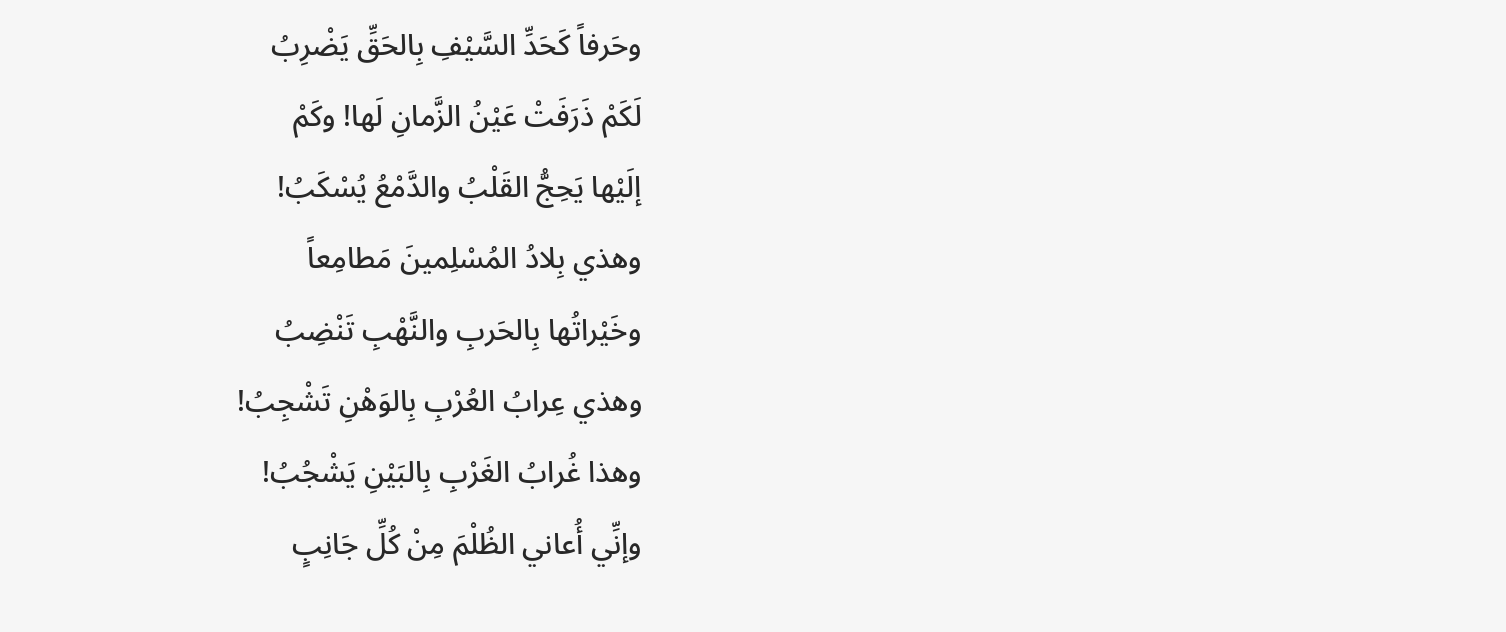وحَرفاً كَحَدِّ السَّيْفِ بِالحَقِّ يَضْرِبُ
لَكَمْ ذَرَفَتْ عَيْنُ الزَّمانِ لَها! وكَمْ
إلَيْها يَحِجُّ القَلْبُ والدَّمْعُ يُسْكَبُ!
وهذي بِلادُ المُسْلِمينَ مَطامِعاً
وخَيْراتُها بِالحَربِ والنَّهْبِ تَنْضِبُ
وهذي عِرابُ العُرْبِ بِالوَهْنِ تَشْجِبُ!
وهذا غُرابُ الغَرْبِ بِالبَيْنِ يَشْجُبُ!
وإنِّي أُعاني الظُلْمَ مِنْ كُلِّ جَانِبٍ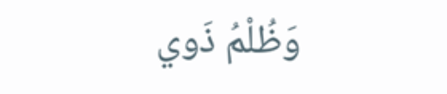وَظُلْمُ ذَوي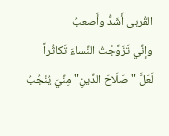القُربى أَشَدُّ وأَصعبُ
وإنِّي تَزَوَّجْتُ النِّساءَ تَكاثُراً
لَعَلَّ "صَلَاحَ الدِّينِ" مِنِّيَ يُنْجُبُ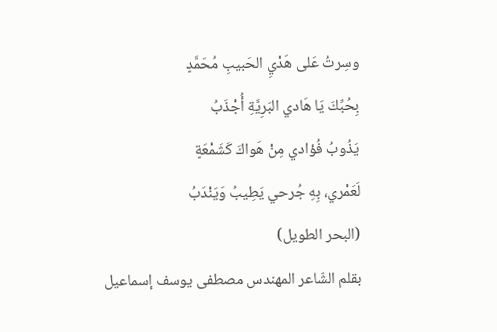وسِرتُ عَلى هَدْيِ الحَبيبِ مُحَمَّدٍ
بِحُبِّكَ يَا هَادي البَرِيَّةِ أُجْذَبُ
يَذُوبُ فُؤادي مِنْ هَواكَ كَشَمْعَةٍ
لَعَمْري، بِهِ جُرحي يَطِيبُ وَيَنْدَبُ
(البحر الطويل)
بقلم الشّاعر المهندس مصطفى يوسف إسماعيل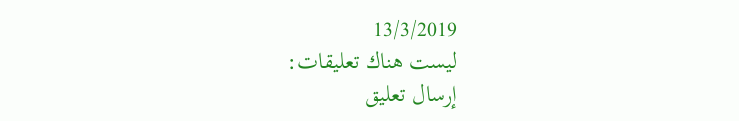13/3/2019
ليست هناك تعليقات:
إرسال تعليق